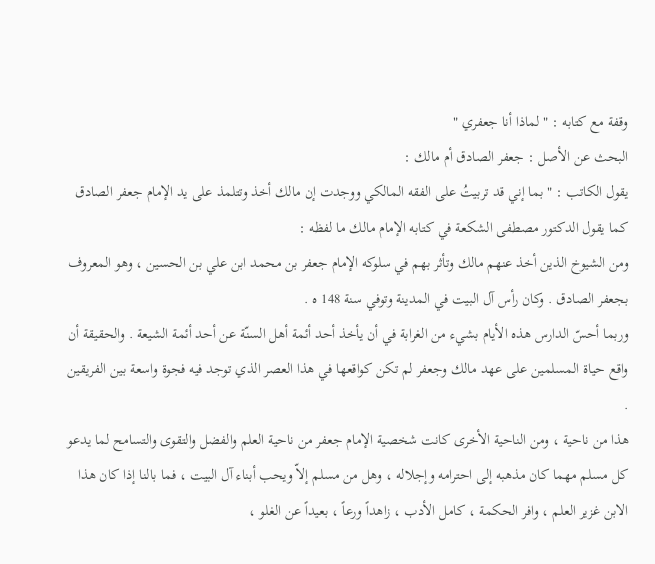وقفة مع كتابه : " لماذا أنا جعفري "
البحث عن الأصل : جعفر الصادق أم مالك :
يقول الكاتب : " بما إني قد تربيتُ على الفقه المالكي ووجدت إن مالك أخذ وتتلمذ على يد الإمام جعفر الصادق كما يقول الدكتور مصطفى الشكعة في كتابه الإمام مالك ما لفظه :
ومن الشيوخ الذين أخذ عنهم مالك وتأثر بهم في سلوكه الإمام جعفر بن محمد ابن علي بن الحسين ، وهو المعروف بجعفر الصادق . وكان رأس آل البيت في المدينة وتوفي سنة 148 ه .
وربما أحسّ الدارس هذه الأيام بشيء من الغرابة في أن يأخذ أحد أئمة أهل السنّة عن أحد أئمة الشيعة . والحقيقة أن واقع حياة المسلمين على عهد مالك وجعفر لم تكن كواقعها في هذا العصر الذي توجد فيه فجوة واسعة بين الفريقين .
هذا من ناحية ، ومن الناحية الأخرى كانت شخصية الإمام جعفر من ناحية العلم والفضل والتقوى والتسامح لما يدعو كل مسلم مهما كان مذهبه إلى احترامه وإجلاله ، وهل من مسلم إلاّ ويحب أبناء آل البيت ، فما بالنا إذا كان هذا الابن غزير العلم ، وافر الحكمة ، كامل الأدب ، زاهداً ورعاً ، بعيداً عن الغلو ،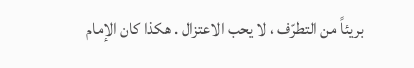بريئاً من التطرّف ، لا يحب الاعتزال . هكذا كان الإمام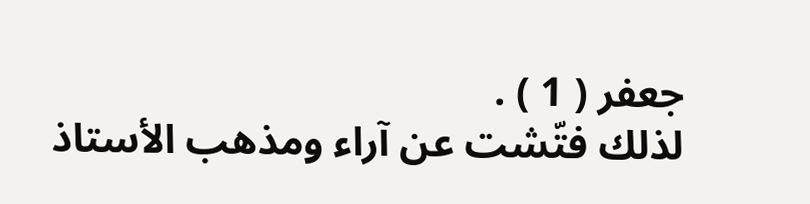جعفر ( 1 ) .
لذلك فتّشت عن آراء ومذهب الأستاذ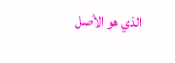الذي هو الأصل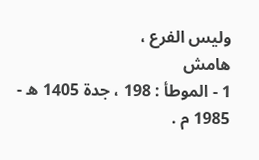وليس الفرع ،
هامش
1 - الموطأ : 198 ، جدة 1405 ه - 1985 م .